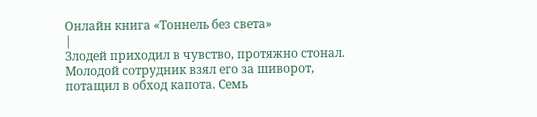Онлайн книга «Тоннель без света»
|
Злодей приходил в чувство, протяжно стонал. Молодой сотрудник взял его за шиворот, потащил в обход капота. Семь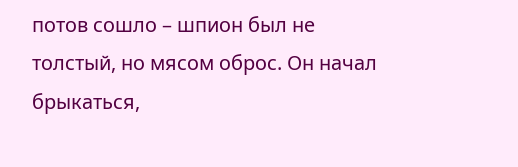потов сошло – шпион был не толстый, но мясом оброс. Он начал брыкаться,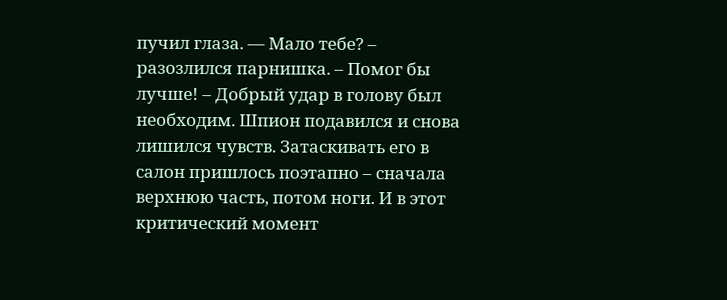пучил глаза. — Мало тебе? – разозлился парнишка. – Помог бы лучше! – Добрый удар в голову был необходим. Шпион подавился и снова лишился чувств. Затаскивать его в салон пришлось поэтапно – сначала верхнюю часть, потом ноги. И в этот критический момент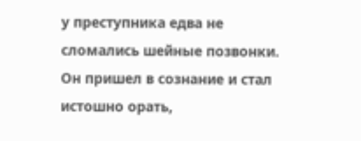у преступника едва не сломались шейные позвонки. Он пришел в сознание и стал истошно орать,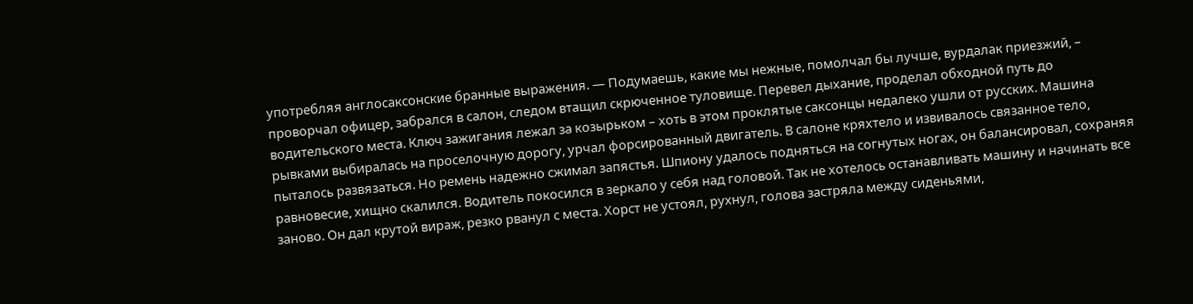употребляя англосаксонские бранные выражения. — Подумаешь, какие мы нежные, помолчал бы лучше, вурдалак приезжий, – проворчал офицер, забрался в салон, следом втащил скрюченное туловище. Перевел дыхание, проделал обходной путь до водительского места. Ключ зажигания лежал за козырьком – хоть в этом проклятые саксонцы недалеко ушли от русских. Машина рывками выбиралась на проселочную дорогу, урчал форсированный двигатель. В салоне кряхтело и извивалось связанное тело, пыталось развязаться. Но ремень надежно сжимал запястья. Шпиону удалось подняться на согнутых ногах, он балансировал, сохраняя равновесие, хищно скалился. Водитель покосился в зеркало у себя над головой. Так не хотелось останавливать машину и начинать все заново. Он дал крутой вираж, резко рванул с места. Хорст не устоял, рухнул, голова застряла между сиденьями,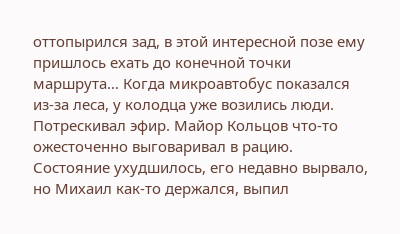оттопырился зад, в этой интересной позе ему пришлось ехать до конечной точки маршрута… Когда микроавтобус показался из-за леса, у колодца уже возились люди. Потрескивал эфир. Майор Кольцов что-то ожесточенно выговаривал в рацию. Состояние ухудшилось, его недавно вырвало, но Михаил как-то держался, выпил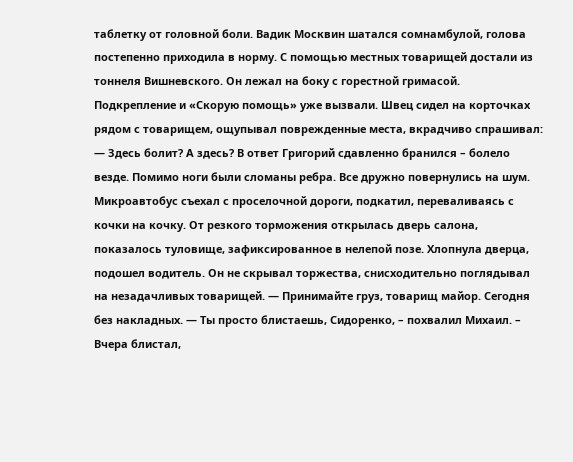таблетку от головной боли. Вадик Москвин шатался сомнамбулой, голова постепенно приходила в норму. С помощью местных товарищей достали из тоннеля Вишневского. Он лежал на боку с горестной гримасой. Подкрепление и «Скорую помощь» уже вызвали. Швец сидел на корточках рядом с товарищем, ощупывал поврежденные места, вкрадчиво спрашивал: — Здесь болит? А здесь? В ответ Григорий сдавленно бранился – болело везде. Помимо ноги были сломаны ребра. Все дружно повернулись на шум. Микроавтобус съехал с проселочной дороги, подкатил, переваливаясь с кочки на кочку. От резкого торможения открылась дверь салона, показалось туловище, зафиксированное в нелепой позе. Хлопнула дверца, подошел водитель. Он не скрывал торжества, снисходительно поглядывал на незадачливых товарищей. — Принимайте груз, товарищ майор. Сегодня без накладных. — Ты просто блистаешь, Сидоренко, – похвалил Михаил. – Вчера блистал,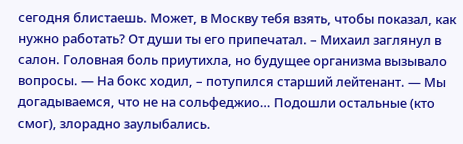сегодня блистаешь. Может, в Москву тебя взять, чтобы показал, как нужно работать? От души ты его припечатал. – Михаил заглянул в салон. Головная боль приутихла, но будущее организма вызывало вопросы. — На бокс ходил, – потупился старший лейтенант. — Мы догадываемся, что не на сольфеджио… Подошли остальные (кто смог), злорадно заулыбались.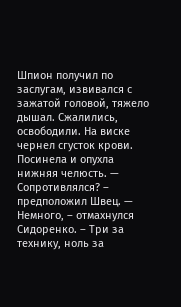Шпион получил по заслугам, извивался с зажатой головой, тяжело дышал. Сжалились, освободили. На виске чернел сгусток крови. Посинела и опухла нижняя челюсть. — Сопротивлялся? – предположил Швец. — Немного, – отмахнулся Сидоренко. – Три за технику, ноль за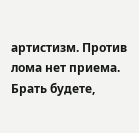артистизм. Против лома нет приема. Брать будете,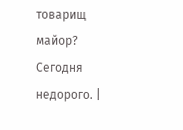товарищ майор? Сегодня недорого. |